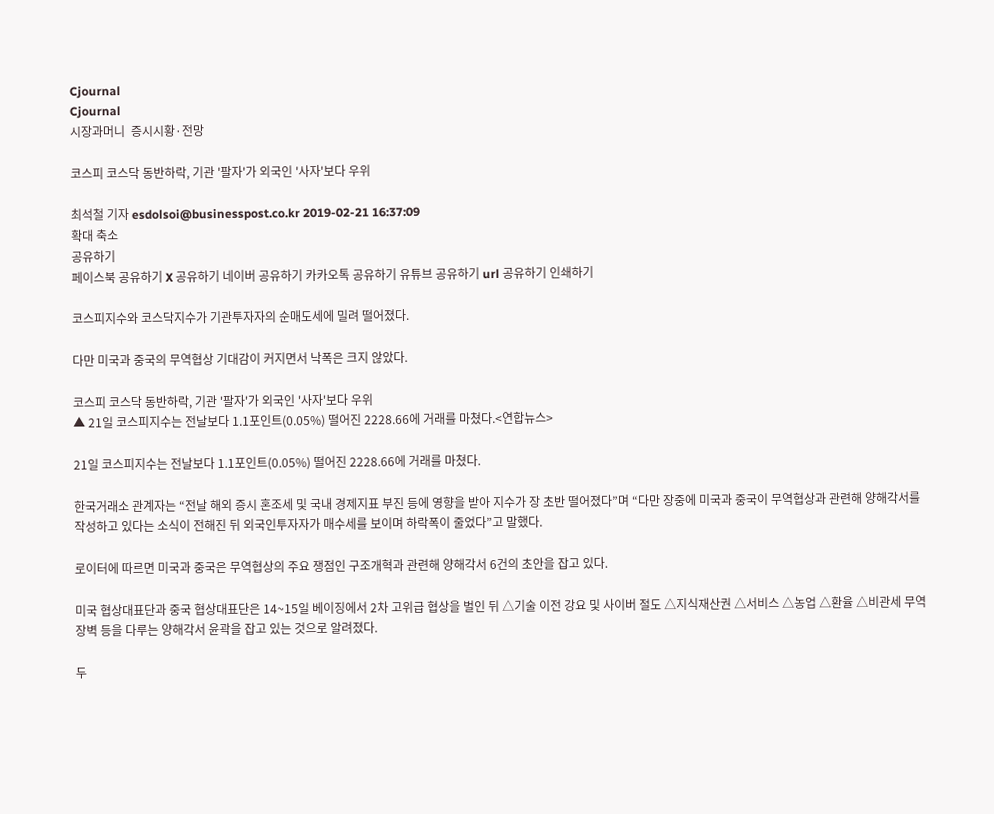Cjournal
Cjournal
시장과머니  증시시황·전망

코스피 코스닥 동반하락, 기관 '팔자'가 외국인 '사자'보다 우위

최석철 기자 esdolsoi@businesspost.co.kr 2019-02-21 16:37:09
확대 축소
공유하기
페이스북 공유하기 X 공유하기 네이버 공유하기 카카오톡 공유하기 유튜브 공유하기 url 공유하기 인쇄하기

코스피지수와 코스닥지수가 기관투자자의 순매도세에 밀려 떨어졌다.

다만 미국과 중국의 무역협상 기대감이 커지면서 낙폭은 크지 않았다.

코스피 코스닥 동반하락, 기관 '팔자'가 외국인 '사자'보다 우위
▲ 21일 코스피지수는 전날보다 1.1포인트(0.05%) 떨어진 2228.66에 거래를 마쳤다.<연합뉴스>

21일 코스피지수는 전날보다 1.1포인트(0.05%) 떨어진 2228.66에 거래를 마쳤다.

한국거래소 관계자는 “전날 해외 증시 혼조세 및 국내 경제지표 부진 등에 영향을 받아 지수가 장 초반 떨어졌다”며 “다만 장중에 미국과 중국이 무역협상과 관련해 양해각서를 작성하고 있다는 소식이 전해진 뒤 외국인투자자가 매수세를 보이며 하락폭이 줄었다”고 말했다.

로이터에 따르면 미국과 중국은 무역협상의 주요 쟁점인 구조개혁과 관련해 양해각서 6건의 초안을 잡고 있다.

미국 협상대표단과 중국 협상대표단은 14~15일 베이징에서 2차 고위급 협상을 벌인 뒤 △기술 이전 강요 및 사이버 절도 △지식재산권 △서비스 △농업 △환율 △비관세 무역장벽 등을 다루는 양해각서 윤곽을 잡고 있는 것으로 알려졌다.

두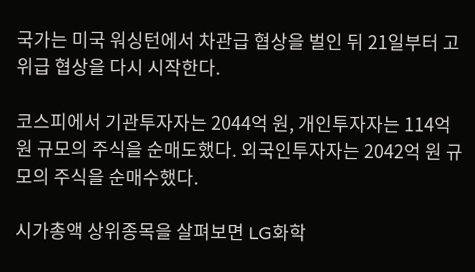국가는 미국 워싱턴에서 차관급 협상을 벌인 뒤 21일부터 고위급 협상을 다시 시작한다.

코스피에서 기관투자자는 2044억 원, 개인투자자는 114억 원 규모의 주식을 순매도했다. 외국인투자자는 2042억 원 규모의 주식을 순매수했다.

시가총액 상위종목을 살펴보면 LG화학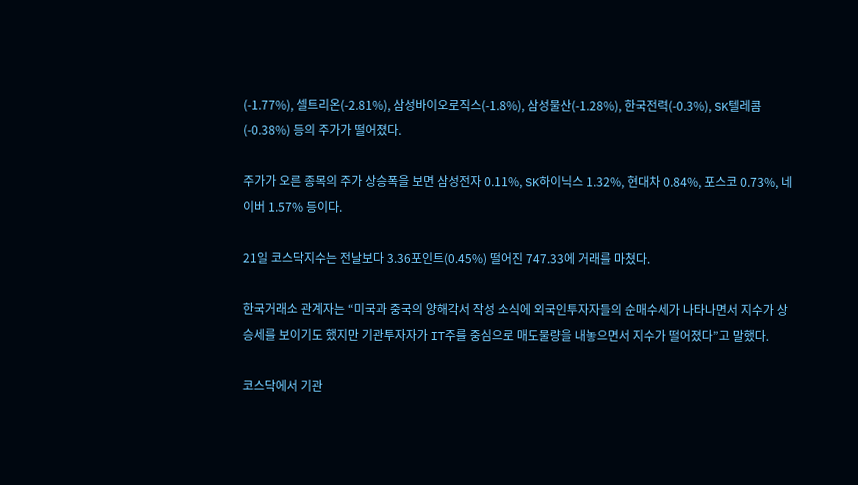(-1.77%), 셀트리온(-2.81%), 삼성바이오로직스(-1.8%), 삼성물산(-1.28%), 한국전력(-0.3%), SK텔레콤(-0.38%) 등의 주가가 떨어졌다.

주가가 오른 종목의 주가 상승폭을 보면 삼성전자 0.11%, SK하이닉스 1.32%, 현대차 0.84%, 포스코 0.73%, 네이버 1.57% 등이다.

21일 코스닥지수는 전날보다 3.36포인트(0.45%) 떨어진 747.33에 거래를 마쳤다.

한국거래소 관계자는 “미국과 중국의 양해각서 작성 소식에 외국인투자자들의 순매수세가 나타나면서 지수가 상승세를 보이기도 했지만 기관투자자가 IT주를 중심으로 매도물량을 내놓으면서 지수가 떨어졌다”고 말했다.

코스닥에서 기관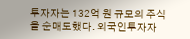투자자는 132억 원 규모의 주식을 순매도했다. 외국인투자자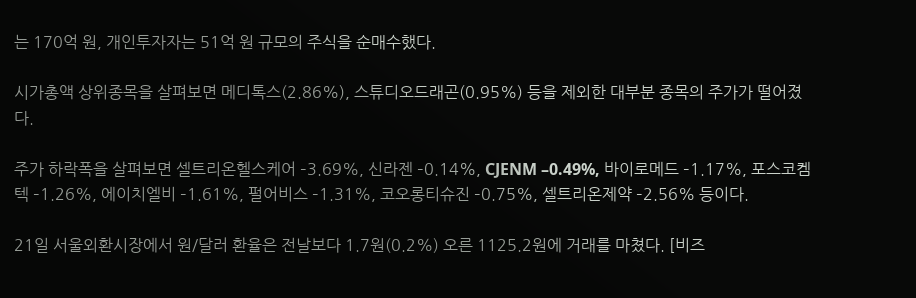는 170억 원, 개인투자자는 51억 원 규모의 주식을 순매수했다.

시가총액 상위종목을 살펴보면 메디톡스(2.86%), 스튜디오드래곤(0.95%) 등을 제외한 대부분 종목의 주가가 떨어졌다.

주가 하락폭을 살펴보면 셀트리온헬스케어 –3.69%, 신라젠 –0.14%, CJENM –0.49%, 바이로메드 –1.17%, 포스코켐텍 –1.26%, 에이치엘비 –1.61%, 펄어비스 –1.31%, 코오롱티슈진 –0.75%, 셀트리온제약 –2.56% 등이다.

21일 서울외환시장에서 원/달러 환율은 전날보다 1.7원(0.2%) 오른 1125.2원에 거래를 마쳤다. [비즈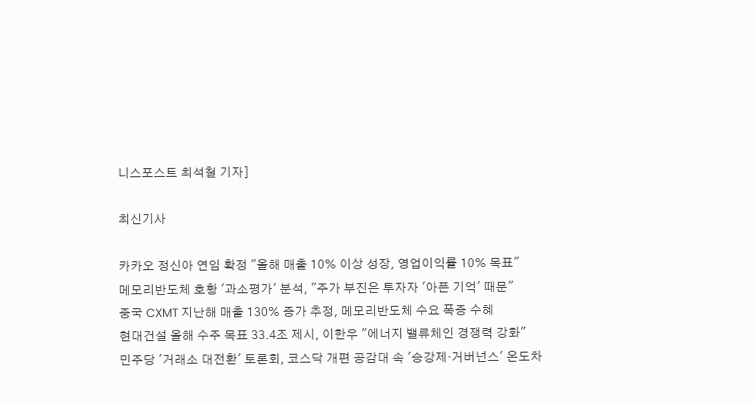니스포스트 최석철 기자]

최신기사

카카오 정신아 연임 확정 "올해 매출 10% 이상 성장, 영업이익률 10% 목표"
메모리반도체 호황 '과소평가' 분석, "주가 부진은 투자자 '아픈 기억' 때문"
중국 CXMT 지난해 매출 130% 증가 추정, 메모리반도체 수요 폭증 수혜
현대건설 올해 수주 목표 33.4조 제시, 이한우 "에너지 밸류체인 경쟁력 강화"
민주당 '거래소 대전환' 토론회, 코스닥 개편 공감대 속 '승강제·거버넌스' 온도차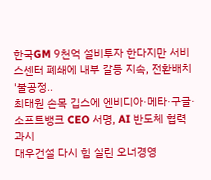한국GM 9천억 설비투자 한다지만 서비스센터 폐쇄에 내부 갈등 지속, 전환배치 '불공정..
최태원 손목 깁스에 엔비디아·메타·구글·소프트뱅크 CEO 서명, AI 반도체 협력 과시
대우건설 다시 힘 실린 오너경영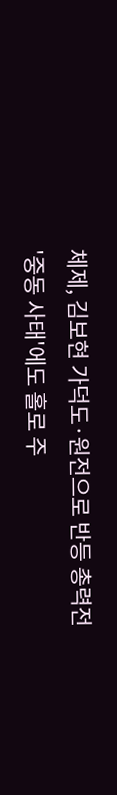체제, 김보현 가덕도·원전으로 반등 총력전
'중동 사태'에도 홀로 주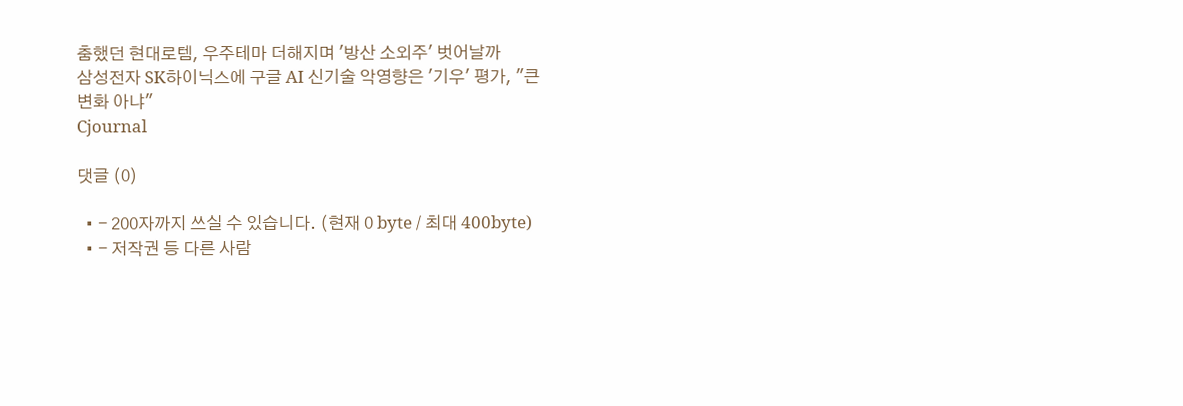춤했던 현대로템, 우주테마 더해지며 '방산 소외주' 벗어날까
삼성전자 SK하이닉스에 구글 AI 신기술 악영향은 '기우' 평가, "큰 변화 아냐"
Cjournal

댓글 (0)

  • - 200자까지 쓰실 수 있습니다. (현재 0 byte / 최대 400byte)
  • - 저작권 등 다른 사람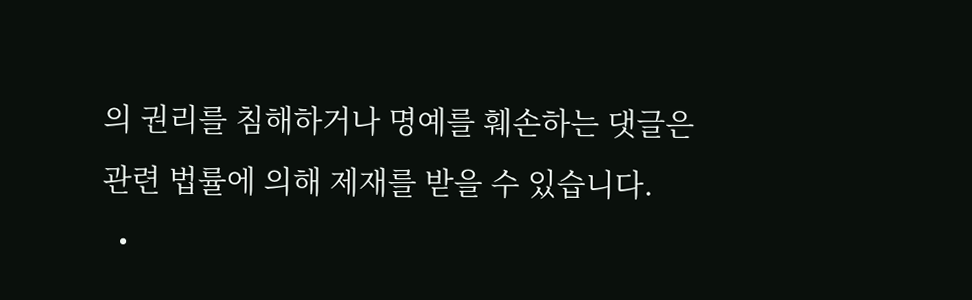의 권리를 침해하거나 명예를 훼손하는 댓글은 관련 법률에 의해 제재를 받을 수 있습니다.
  •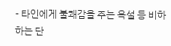- 타인에게 불쾌감을 주는 욕설 등 비하하는 단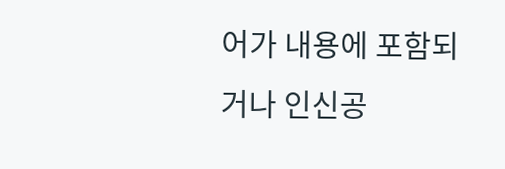어가 내용에 포함되거나 인신공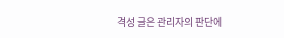격성 글은 관리자의 판단에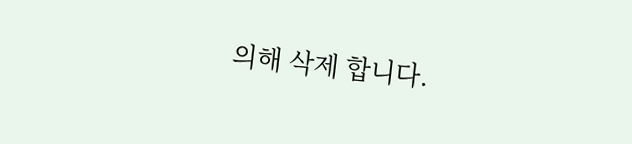의해 삭제 합니다.